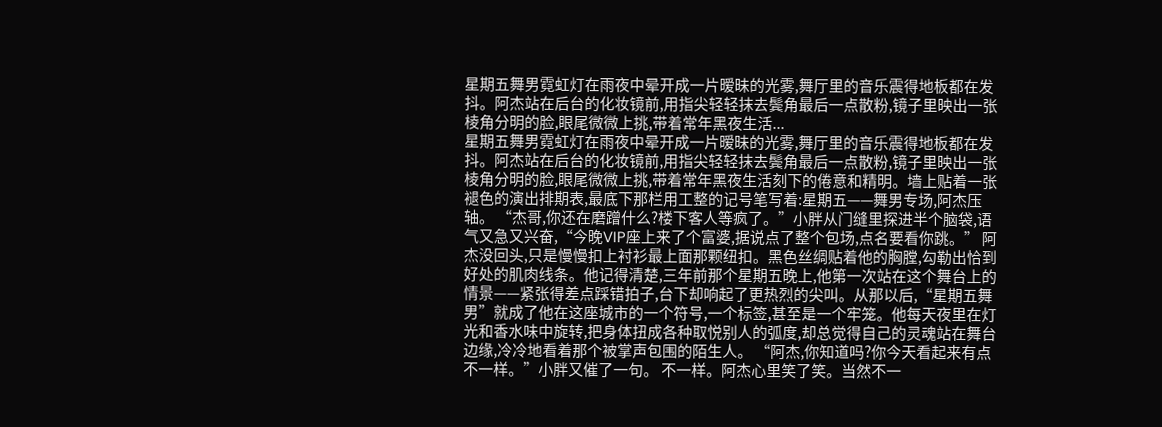星期五舞男霓虹灯在雨夜中晕开成一片暧昧的光雾,舞厅里的音乐震得地板都在发抖。阿杰站在后台的化妆镜前,用指尖轻轻抹去鬓角最后一点散粉,镜子里映出一张棱角分明的脸,眼尾微微上挑,带着常年黑夜生活...
星期五舞男霓虹灯在雨夜中晕开成一片暧昧的光雾,舞厅里的音乐震得地板都在发抖。阿杰站在后台的化妆镜前,用指尖轻轻抹去鬓角最后一点散粉,镜子里映出一张棱角分明的脸,眼尾微微上挑,带着常年黑夜生活刻下的倦意和精明。墙上贴着一张褪色的演出排期表,最底下那栏用工整的记号笔写着:星期五——舞男专场,阿杰压轴。 “杰哥,你还在磨蹭什么?楼下客人等疯了。”小胖从门缝里探进半个脑袋,语气又急又兴奋,“今晚VIP座上来了个富婆,据说点了整个包场,点名要看你跳。” 阿杰没回头,只是慢慢扣上衬衫最上面那颗纽扣。黑色丝绸贴着他的胸膛,勾勒出恰到好处的肌肉线条。他记得清楚,三年前那个星期五晚上,他第一次站在这个舞台上的情景——紧张得差点踩错拍子,台下却响起了更热烈的尖叫。从那以后,“星期五舞男”就成了他在这座城市的一个符号,一个标签,甚至是一个牢笼。他每天夜里在灯光和香水味中旋转,把身体扭成各种取悦别人的弧度,却总觉得自己的灵魂站在舞台边缘,冷冷地看着那个被掌声包围的陌生人。 “阿杰,你知道吗?你今天看起来有点不一样。”小胖又催了一句。 不一样。阿杰心里笑了笑。当然不一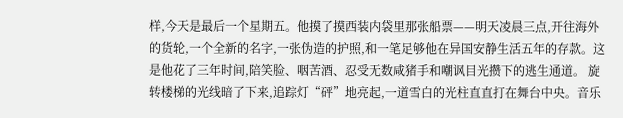样,今天是最后一个星期五。他摸了摸西装内袋里那张船票——明天凌晨三点,开往海外的货轮,一个全新的名字,一张伪造的护照,和一笔足够他在异国安静生活五年的存款。这是他花了三年时间,陪笑脸、咽苦酒、忍受无数咸猪手和嘲讽目光攒下的逃生通道。 旋转楼梯的光线暗了下来,追踪灯“砰”地亮起,一道雪白的光柱直直打在舞台中央。音乐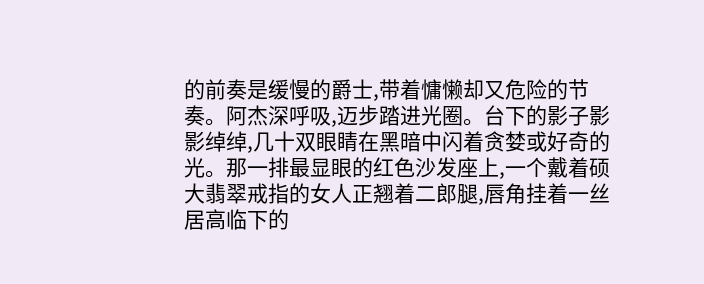的前奏是缓慢的爵士,带着慵懒却又危险的节奏。阿杰深呼吸,迈步踏进光圈。台下的影子影影绰绰,几十双眼睛在黑暗中闪着贪婪或好奇的光。那一排最显眼的红色沙发座上,一个戴着硕大翡翠戒指的女人正翘着二郎腿,唇角挂着一丝居高临下的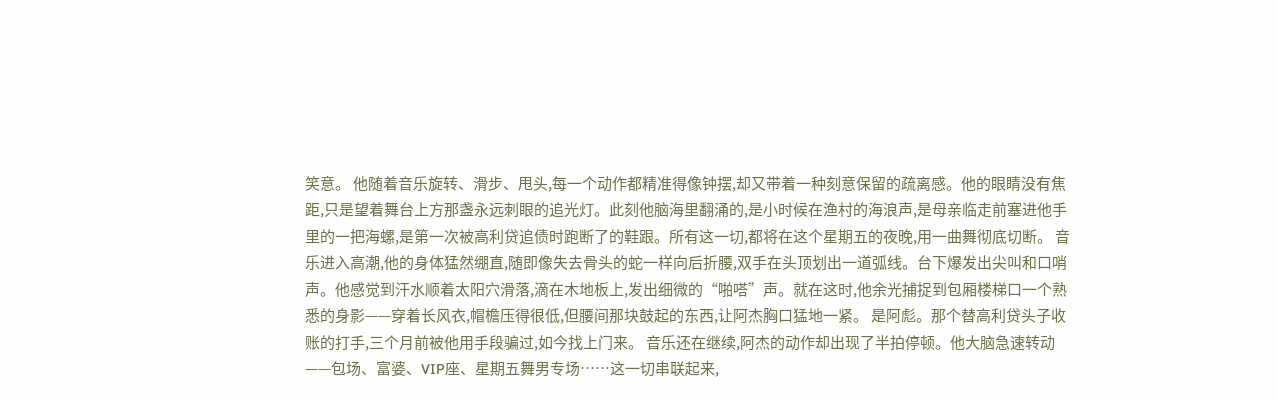笑意。 他随着音乐旋转、滑步、甩头,每一个动作都精准得像钟摆,却又带着一种刻意保留的疏离感。他的眼睛没有焦距,只是望着舞台上方那盏永远刺眼的追光灯。此刻他脑海里翻涌的,是小时候在渔村的海浪声,是母亲临走前塞进他手里的一把海螺,是第一次被高利贷追债时跑断了的鞋跟。所有这一切,都将在这个星期五的夜晚,用一曲舞彻底切断。 音乐进入高潮,他的身体猛然绷直,随即像失去骨头的蛇一样向后折腰,双手在头顶划出一道弧线。台下爆发出尖叫和口哨声。他感觉到汗水顺着太阳穴滑落,滴在木地板上,发出细微的“啪嗒”声。就在这时,他余光捕捉到包厢楼梯口一个熟悉的身影——穿着长风衣,帽檐压得很低,但腰间那块鼓起的东西,让阿杰胸口猛地一紧。 是阿彪。那个替高利贷头子收账的打手,三个月前被他用手段骗过,如今找上门来。 音乐还在继续,阿杰的动作却出现了半拍停顿。他大脑急速转动——包场、富婆、VIP座、星期五舞男专场……这一切串联起来,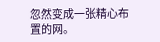忽然变成一张精心布置的网。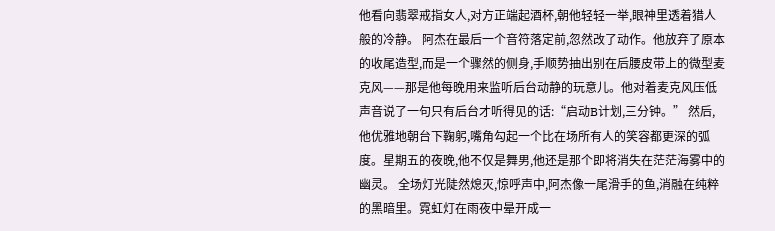他看向翡翠戒指女人,对方正端起酒杯,朝他轻轻一举,眼神里透着猎人般的冷静。 阿杰在最后一个音符落定前,忽然改了动作。他放弃了原本的收尾造型,而是一个骤然的侧身,手顺势抽出别在后腰皮带上的微型麦克风——那是他每晚用来监听后台动静的玩意儿。他对着麦克风压低声音说了一句只有后台才听得见的话:“启动B计划,三分钟。” 然后,他优雅地朝台下鞠躬,嘴角勾起一个比在场所有人的笑容都更深的弧度。星期五的夜晚,他不仅是舞男,他还是那个即将消失在茫茫海雾中的幽灵。 全场灯光陡然熄灭,惊呼声中,阿杰像一尾滑手的鱼,消融在纯粹的黑暗里。霓虹灯在雨夜中晕开成一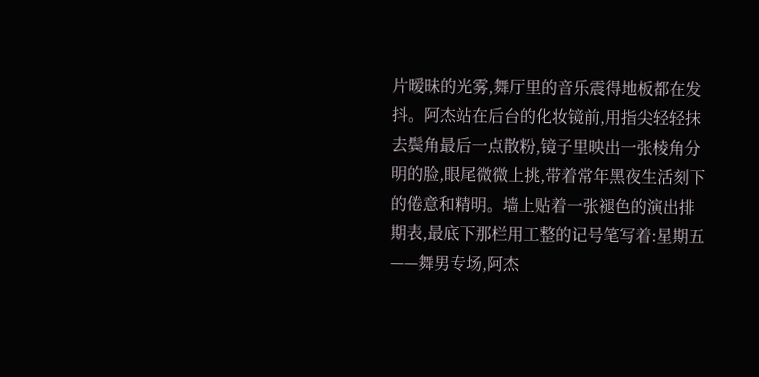片暧昧的光雾,舞厅里的音乐震得地板都在发抖。阿杰站在后台的化妆镜前,用指尖轻轻抹去鬓角最后一点散粉,镜子里映出一张棱角分明的脸,眼尾微微上挑,带着常年黑夜生活刻下的倦意和精明。墙上贴着一张褪色的演出排期表,最底下那栏用工整的记号笔写着:星期五——舞男专场,阿杰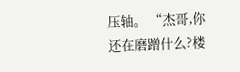压轴。 “杰哥,你还在磨蹭什么?楼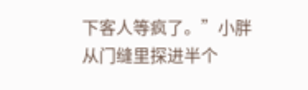下客人等疯了。”小胖从门缝里探进半个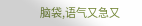脑袋,语气又急又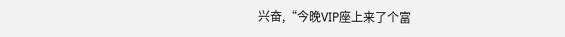兴奋,“今晚VIP座上来了个富